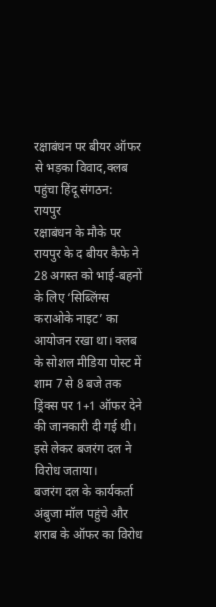रक्षाबंधन पर बीयर ऑफर से भड़का विवाद,क्लब पहुंचा हिंदू संगठन:
रायपुर
रक्षाबंधन के मौके पर रायपुर के द बीयर कैफे ने 28 अगस्त को भाई-बहनों के लिए ‘सिब्लिंग्स कराओके नाइट’ का आयोजन रखा था। क्लब के सोशल मीडिया पोस्ट में शाम 7 से 8 बजे तक ड्रिंक्स पर 1+1 ऑफर देने की जानकारी दी गई थी। इसे लेकर बजरंग दल ने विरोध जताया।
बजरंग दल के कार्यकर्ता अंबुजा मॉल पहुंचे और शराब के ऑफर का विरोध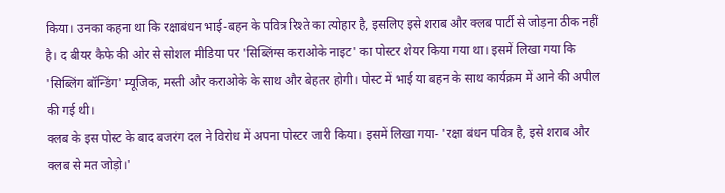किया। उनका कहना था कि रक्षाबंधन भाई-बहन के पवित्र रिश्ते का त्योहार है, इसलिए इसे शराब और क्लब पार्टी से जोड़ना ठीक नहीं है। द बीयर कैफे की ओर से सोशल मीडिया पर 'सिब्लिंग्स कराओके नाइट' का पोस्टर शेयर किया गया था। इसमें लिखा गया कि 'सिब्लिंग बॉन्डिंग' म्यूजिक, मस्ती और कराओके के साथ और बेहतर होगी। पोस्ट में भाई या बहन के साथ कार्यक्रम में आने की अपील की गई थी।
क्लब के इस पोस्ट के बाद बजरंग दल ने विरोध में अपना पोस्टर जारी किया। इसमें लिखा गया- 'रक्षा बंधन पवित्र है, इसे शराब और क्लब से मत जोड़ो।'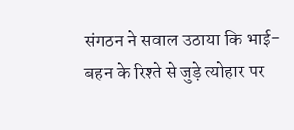संगठन ने सवाल उठाया कि भाई-बहन के रिश्ते से जुड़े त्योहार पर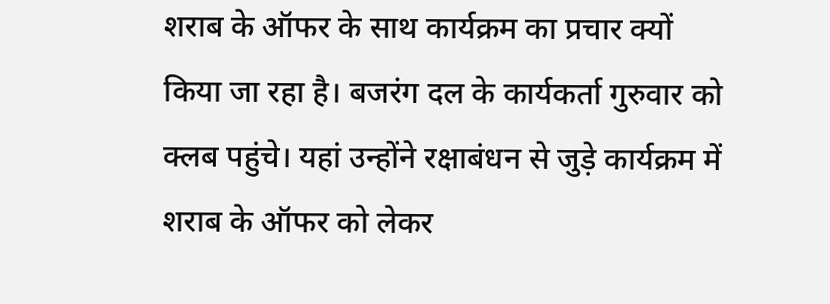शराब के ऑफर के साथ कार्यक्रम का प्रचार क्यों किया जा रहा है। बजरंग दल के कार्यकर्ता गुरुवार को क्लब पहुंचे। यहां उन्होंने रक्षाबंधन से जुड़े कार्यक्रम में शराब के ऑफर को लेकर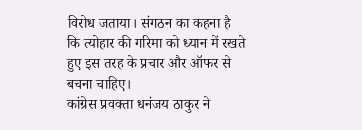विरोध जताया। संगठन का कहना है कि त्योहार की गरिमा को ध्यान में रखते हुए इस तरह के प्रचार और ऑफर से बचना चाहिए।
कांग्रेस प्रवक्ता धनंजय ठाकुर ने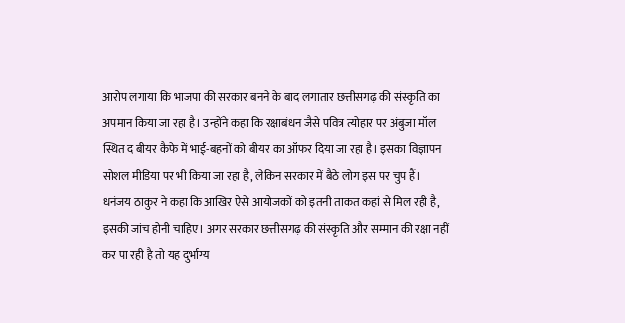आरोप लगाया कि भाजपा की सरकार बनने के बाद लगातार छत्तीसगढ़ की संस्कृति का अपमान किया जा रहा है। उन्होंने कहा कि रक्षाबंधन जैसे पवित्र त्योहार पर अंबुजा मॉल स्थित द बीयर कैफे में भाई-बहनों को बीयर का ऑफर दिया जा रहा है। इसका विज्ञापन सोशल मीडिया पर भी किया जा रहा है, लेकिन सरकार में बैठे लोग इस पर चुप हैं।
धनंजय ठाकुर ने कहा कि आखिर ऐसे आयोजकों को इतनी ताकत कहां से मिल रही है, इसकी जांच होनी चाहिए। अगर सरकार छत्तीसगढ़ की संस्कृति और सम्मान की रक्षा नहीं कर पा रही है तो यह दुर्भाग्य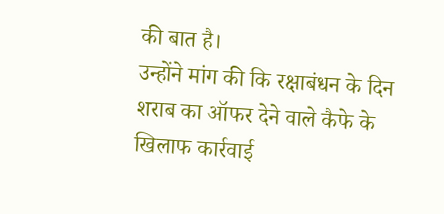की बात है।
उन्होंने मांग की कि रक्षाबंधन के दिन शराब का ऑफर देने वाले कैफे के खिलाफ कार्रवाई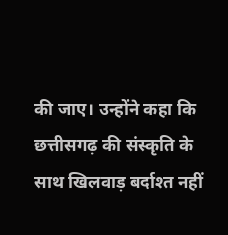की जाए। उन्होंने कहा कि छत्तीसगढ़ की संस्कृति के साथ खिलवाड़ बर्दाश्त नहीं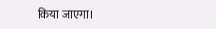किया जाएगा।